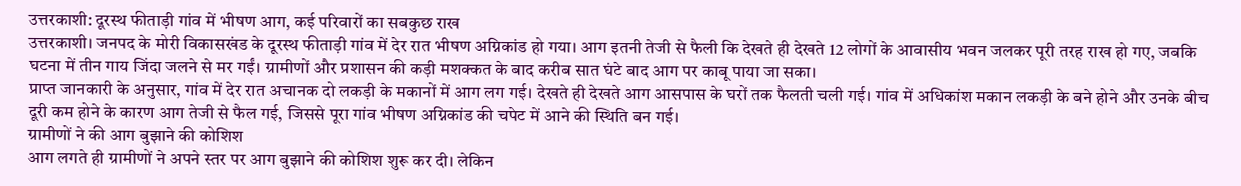उत्तरकाशी: दूरस्थ फीताड़ी गांव में भीषण आग, कई परिवारों का सबकुछ राख
उत्तरकाशी। जनपद के मोरी विकासखंड के दूरस्थ फीताड़ी गांव में देर रात भीषण अग्निकांड हो गया। आग इतनी तेजी से फैली कि देखते ही देखते 12 लोगों के आवासीय भवन जलकर पूरी तरह राख हो गए, जबकि घटना में तीन गाय जिंदा जलने से मर गईं। ग्रामीणों और प्रशासन की कड़ी मशक्कत के बाद करीब सात घंटे बाद आग पर काबू पाया जा सका।
प्राप्त जानकारी के अनुसार, गांव में देर रात अचानक दो लकड़ी के मकानों में आग लग गई। देखते ही देखते आग आसपास के घरों तक फैलती चली गई। गांव में अधिकांश मकान लकड़ी के बने होने और उनके बीच दूरी कम होने के कारण आग तेजी से फैल गई, जिससे पूरा गांव भीषण अग्निकांड की चपेट में आने की स्थिति बन गई।
ग्रामीणों ने की आग बुझाने की कोशिश
आग लगते ही ग्रामीणों ने अपने स्तर पर आग बुझाने की कोशिश शुरू कर दी। लेकिन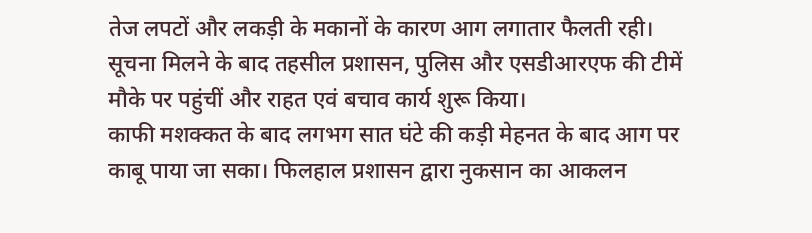तेज लपटों और लकड़ी के मकानों के कारण आग लगातार फैलती रही। सूचना मिलने के बाद तहसील प्रशासन, पुलिस और एसडीआरएफ की टीमें मौके पर पहुंचीं और राहत एवं बचाव कार्य शुरू किया।
काफी मशक्कत के बाद लगभग सात घंटे की कड़ी मेहनत के बाद आग पर काबू पाया जा सका। फिलहाल प्रशासन द्वारा नुकसान का आकलन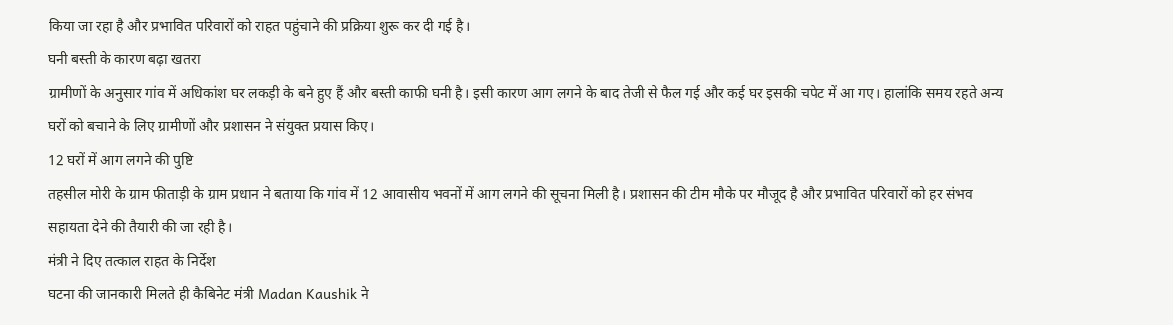किया जा रहा है और प्रभावित परिवारों को राहत पहुंचाने की प्रक्रिया शुरू कर दी गई है।
घनी बस्ती के कारण बढ़ा खतरा
ग्रामीणों के अनुसार गांव में अधिकांश घर लकड़ी के बने हुए हैं और बस्ती काफी घनी है। इसी कारण आग लगने के बाद तेजी से फैल गई और कई घर इसकी चपेट में आ गए। हालांकि समय रहते अन्य घरों को बचाने के लिए ग्रामीणों और प्रशासन ने संयुक्त प्रयास किए।
12 घरों में आग लगने की पुष्टि
तहसील मोरी के ग्राम फीताड़ी के ग्राम प्रधान ने बताया कि गांव में 12 आवासीय भवनों में आग लगने की सूचना मिली है। प्रशासन की टीम मौके पर मौजूद है और प्रभावित परिवारों को हर संभव सहायता देने की तैयारी की जा रही है।
मंत्री ने दिए तत्काल राहत के निर्देश
घटना की जानकारी मिलते ही कैबिनेट मंत्री Madan Kaushik ने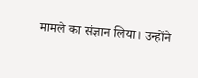मामले का संज्ञान लिया। उन्होंने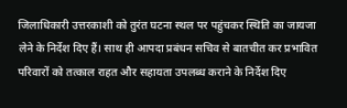जिलाधिकारी उत्तरकाशी को तुरंत घटना स्थल पर पहुंचकर स्थिति का जायजा लेने के निर्देश दिए हैं। साथ ही आपदा प्रबंधन सचिव से बातचीत कर प्रभावित परिवारों को तत्काल राहत और सहायता उपलब्ध कराने के निर्देश दिए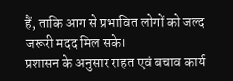हैं, ताकि आग से प्रभावित लोगों को जल्द जरूरी मदद मिल सके।
प्रशासन के अनुसार राहत एवं बचाव कार्य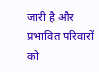जारी है और प्रभावित परिवारों को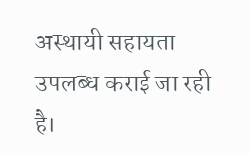अस्थायी सहायता उपलब्ध कराई जा रही है।